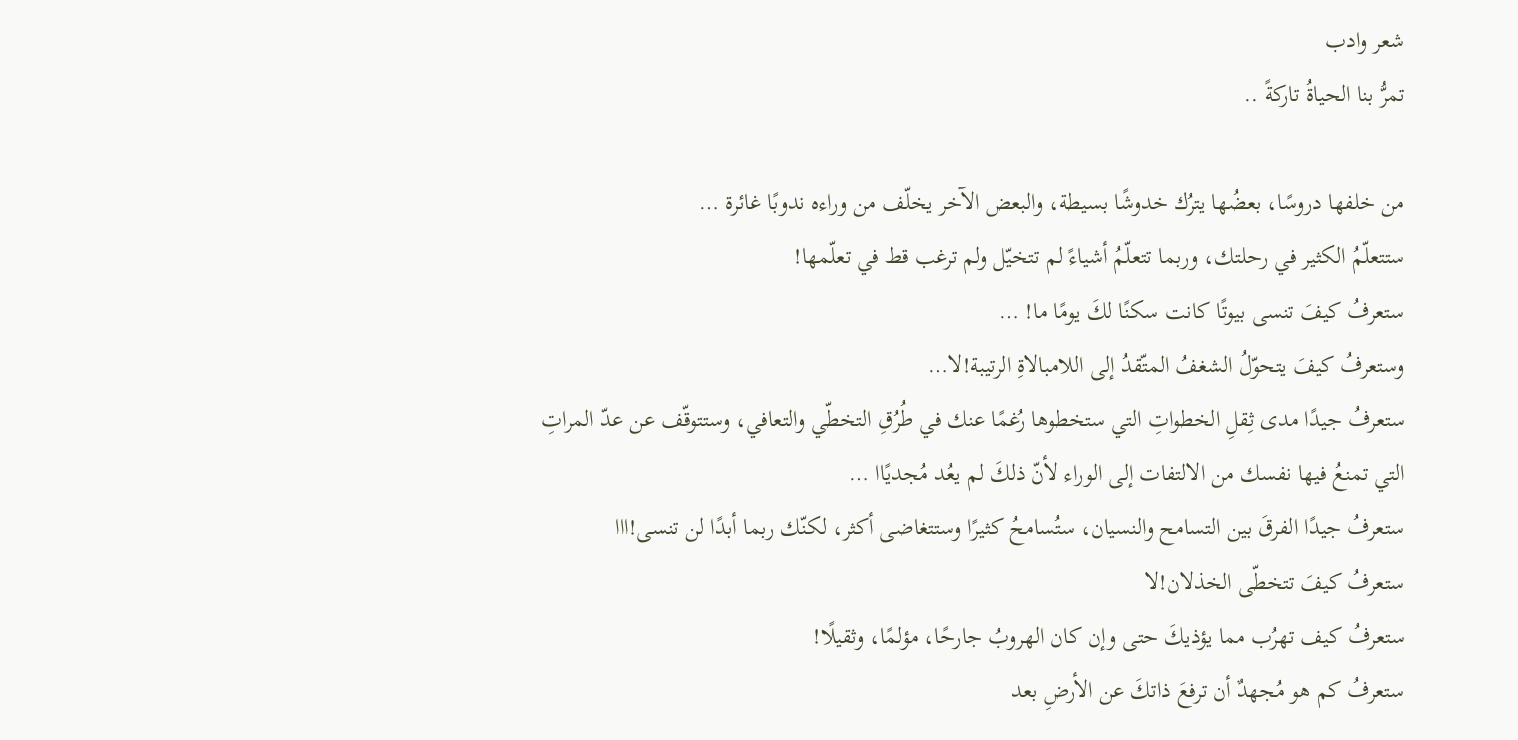شعر وادب
تمرُّ بنا الحياةُ تاركةً ..

من خلفها دروسًا، بعضُها يترُك خدوشًا بسيطة، والبعض الآخر يخلّف من وراءه ندوبًا غائرة …
ستتعلّمُ الكثير في رحلتك، وربما تتعلّمُ أشياءً لم تتخيّل ولم ترغب قط في تعلّمها!
ستعرفُ كيفَ تنسى بيوتًا كانت سكنًا لكَ يومًا ما! …
وستعرفُ كيفَ يتحوّلُ الشغفُ المتّقدُ إلى اللامبالاةِ الرتيبة!لا…
ستعرفُ جيدًا مدى ثِقلِ الخطواتِ التي ستخطوها رُغمًا عنك في طُرُقِ التخطّي والتعافي، وستتوقّف عن عدّ المراتِ التي تمنعُ فيها نفسك من الالتفات إلى الوراء لأنّ ذلكَ لم يعُد مُجديًاا …
ستعرفُ جيدًا الفرقَ بين التسامح والنسيان، ستُسامحُ كثيرًا وستتغاضى أكثر، لكنّك ربما أبدًا لن تنسى!ااا
ستعرفُ كيفَ تتخطّى الخذلان!لا
ستعرفُ كيف تهرُب مما يؤذيكَ حتى وإن كان الهروبُ جارحًا، مؤلمًا، وثقيلًا!
ستعرفُ كم هو مُجهدٌ أن ترفعَ ذاتكَ عن الأرضِ بعد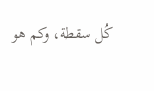كُل سقطة، وكم هو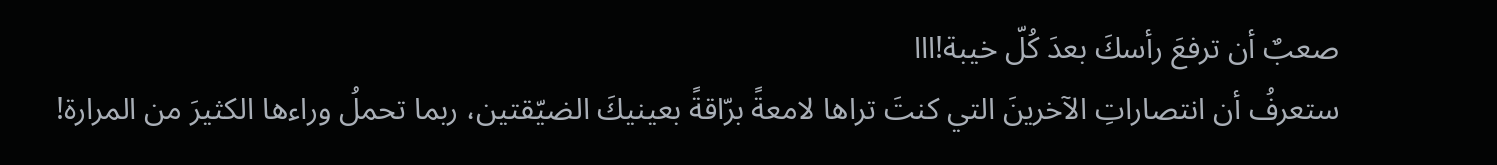صعبٌ أن ترفعَ رأسكَ بعدَ كُلّ خيبة!ااا
ستعرفُ أن انتصاراتِ الآخرينَ التي كنتَ تراها لامعةً برّاقةً بعينيكَ الضيّقتين، ربما تحملُ وراءها الكثيرَ من المرارة!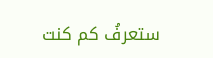ستعرفُ كم كنت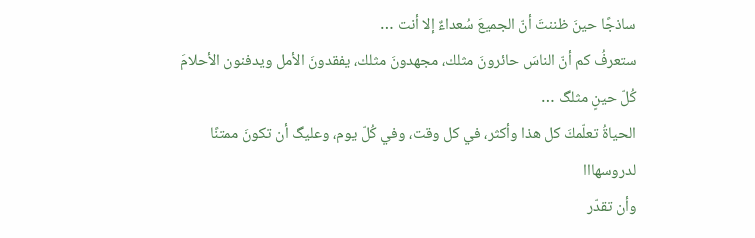ساذجًا حينَ ظننتَ أنّ الجميعَ سُعداءٌ إلا أنت …
ستعرفُ كم أنّ الناسَ حائرونَ مثلك، مجهدونَ مثلك، يفقدونَ الأمل ويدفنون الأحلامَ كُلّ حينٍ مثلگ …
الحياةُ تعلّمكَ كل هذا وأكثر، في كل وقت، وفي كُلّ يوم، وعليگ أن تكونَ ممتنًا لدروسهااا
وأن تقدّر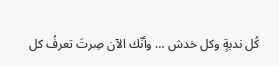كُل ندبةٍ وكل خدش … وأنّك الآن صِرتَ تعرفُ كل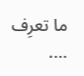ما تعرِف ….